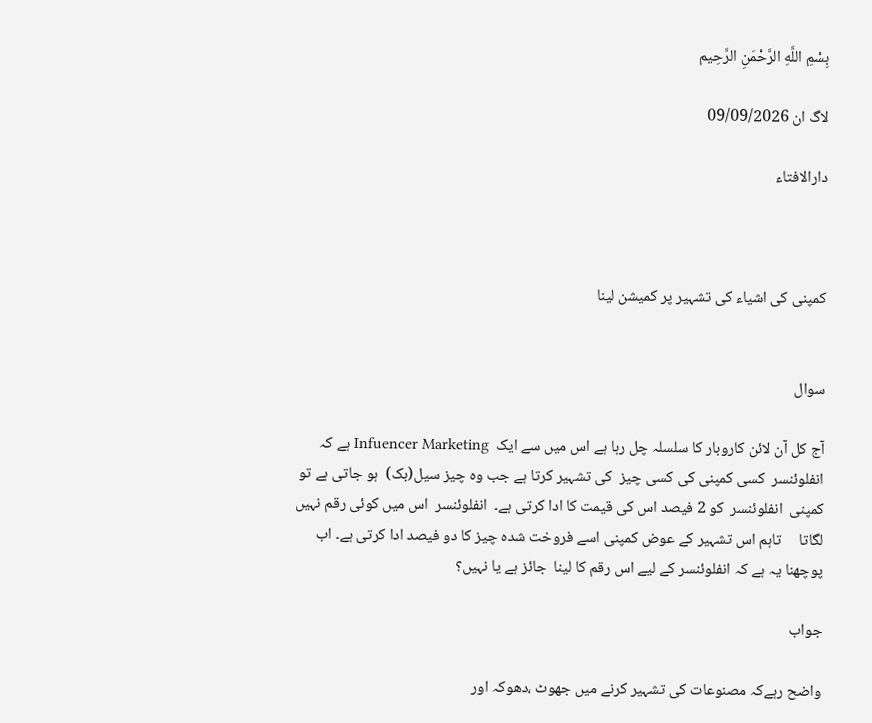بِسْمِ اللَّهِ الرَّحْمَنِ الرَّحِيم

لاگ ان 09/09/2026

دارالافتاء



کمپنی کی اشیاء کی تشہیر پر کمیشن لینا


سوال

آج کل آن لائن کاروبار کا سلسلہ چل رہا ہے اس میں سے ایک  Infuencer Marketing ہے کہ  انفلوئنسر  کسی کمپنی کی کسی چیز  کی تشہیر کرتا ہے جب وہ چیز سیل(بک)  ہو جاتی ہے تو کمپنی  انفلوئنسر  کو 2 فیصد اس کی قیمت کا ادا کرتی ہے۔  انفلوئنسر  اس میں کوئی رقم نہیں لگاتا     تاہم اس تشہیر کے عوض کمپنی اسے فروخت شدہ چیز کا دو فیصد ادا کرتی ہے۔ اب پوچھنا یہ ہے کہ انفلوئنسر کے لیے اس رقم کا لینا  جائز ہے یا نہیں؟

جواب

واضح رہےکہ مصنوعات کی تشہیر کرنے میں جھوٹ ،دھوکہ اور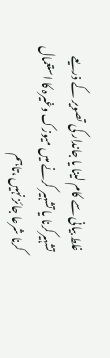غلط بیانی سے کام لینا یا جاندار کی تصویر کے ذریعے تشہیرکرنا یا تشہیر کرنے میں میوزک وغیرہ کا استعمال کرنا شرعا جائز نہیں ،تاہم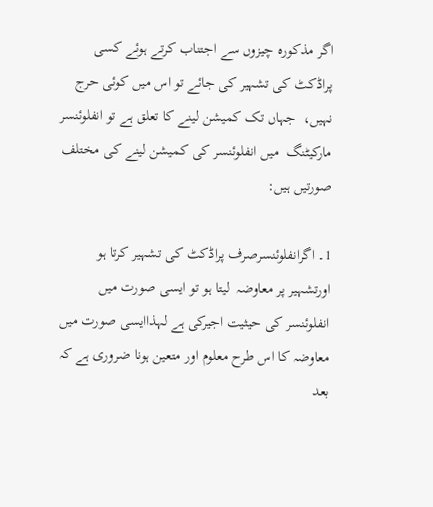اگر مذکورہ چیزوں سے اجتناب کرتے ہوئے کسی پراڈکٹ کی تشہیر کی جائے تو اس میں کوئی حرج نہیں،  جہاں تک کمیشن لینے کا تعلق ہے تو انفلوئنسر مارکیٹنگ  میں انفلوئنسر کی کمیشن لینے کی مختلف صورتیں ہیں:

1۔ اگرانفلوئنسرصرف پراڈکٹ کی تشہیر کرتا ہو اورتشہیر پر معاوضہ  لیتا ہو تو ایسی صورت میں انفلوئنسر کی حیثیت اجیرکی ہے لہذاایسی صورت میں معاوضہ کا اس طرح معلوم اور متعین ہونا ضروری ہے کہ بعد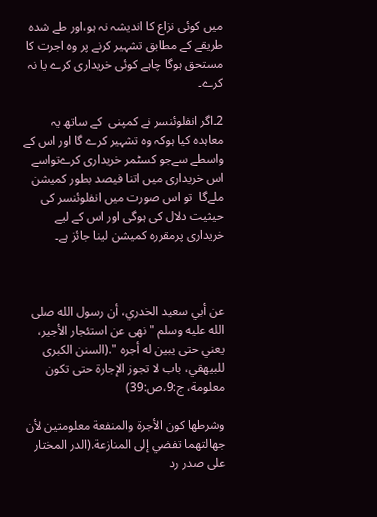میں کوئی نزاع کا اندیشہ نہ ہو،اور طے شدہ طریقے کے مطابق تشہیر کرنے پر وہ اجرت کا مستحق ہوگا چاہے کوئی خریداری کرے یا نہ کرے۔

2۔اگر انفلوئنسر نے کمپنی  کے ساتھ یہ معاہدہ کیا ہوكہ وہ تشہیر کرے گا اور اس کے  واسطے سےجو کسٹمر خریداری کرےتواسے اس خریداری میں اتنا فیصد بطور کمیشن  ملےگا  تو اس صورت میں انفلوئنسر کی حیثیت دلال کی ہوگی اور اس کے لیے خریداری پرمقررہ کمیشن لینا جائز ہے۔



عن أبي سعيد الخدري، أن رسول الله صلى الله عليه وسلم " نهى ‌عن ‌استئجار ‌الأجير، يعني حتى يبين له أجره ".(السنن الكبرى للبيهقي، باب لا تجوز الإجارة حتى تكون معلومة، ج:9،ص:39)

وشرطها كون الأجرة والمنفعة معلومتين لأن جهالتهما تفضي إلى المنازعة.(الدر المختار على صدر رد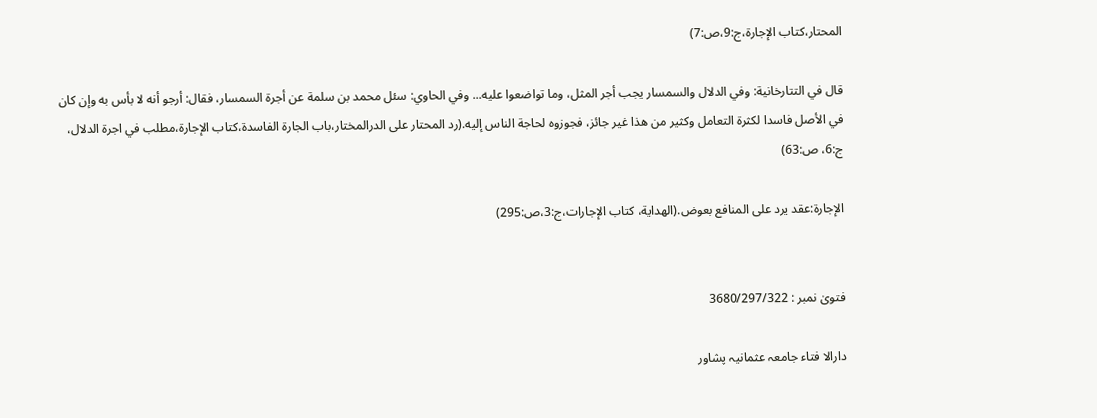المحتار،كتاب الإجارة،ج:9،ص:7)

قال في التتارخانية: وفي ‌الدلال والسمسار يجب أجر المثل، وما تواضعوا عليه... وفي الحاوي: سئل محمد بن سلمة عن أجرة السمسار، فقال: أرجو أنه لا بأس به وإن كان في الأصل فاسدا لكثرة التعامل وكثير من هذا غير جائز، فجوزوه لحاجة الناس إليه.(رد المحتار على الدرالمختار،باب الجارة الفاسدة،كتاب الإجارة،مطلب في اجرة الدلال، ج:6، ص:63)

الإجارة:عقد يرد على المنافع بعوض.(الهداية، كتاب الإجارات،ج:3،ص:295)


فتویٰ نمبر : 3680/297/322

دارالا فتاء جامعہ عثمانیہ پشاور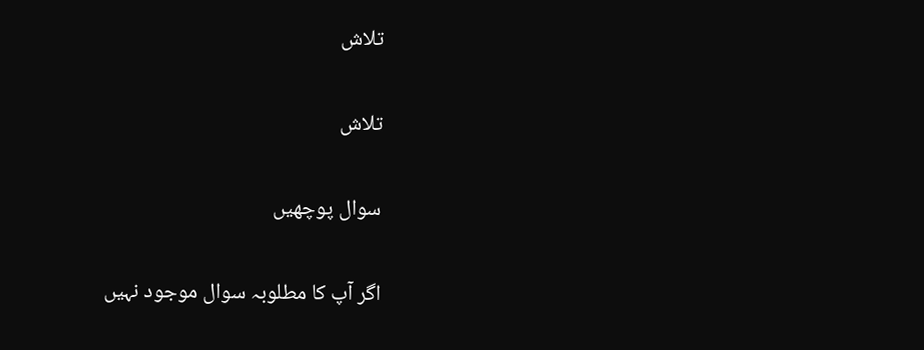تلاش

تلاش

سوال پوچھیں

اگر آپ کا مطلوبہ سوال موجود نہیں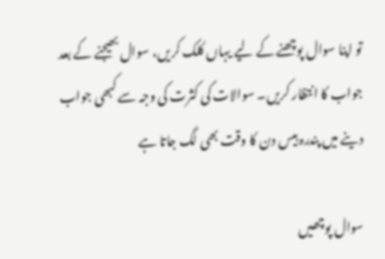تو اپنا سوال پوچھنے کے لیے یہاں کلک کریں، سوال بھیجنے کے بعد جواب کا انتظار کریں۔ سوالات کی کثرت کی وجہ سے کبھی جواب دینے میں پندرہ بیس دن کا وقت بھی لگ جاتا ہے

سوال پوچھیں